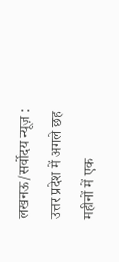लखनऊ/सर्वोदय न्यूज़ : उत्तर प्रदेश में अगले छह महीनों में एक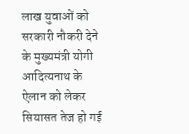लाख युवाओं को सरकारी नौकरी देने के मुख्यमंत्री योगी आदित्यनाथ के ऐलान को लेकर सियासत तेज हो गई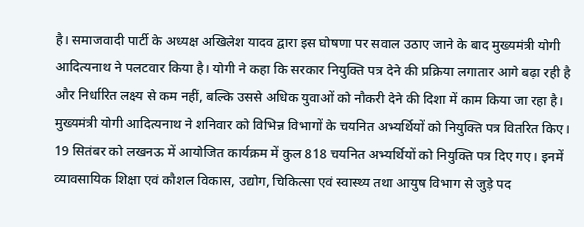है। समाजवादी पार्टी के अध्यक्ष अखिलेश यादव द्वारा इस घोषणा पर सवाल उठाए जाने के बाद मुख्यमंत्री योगी आदित्यनाथ ने पलटवार किया है। योगी ने कहा कि सरकार नियुक्ति पत्र देने की प्रक्रिया लगातार आगे बढ़ा रही है और निर्धारित लक्ष्य से कम नहीं, बल्कि उससे अधिक युवाओं को नौकरी देने की दिशा में काम किया जा रहा है।
मुख्यमंत्री योगी आदित्यनाथ ने शनिवार को विभिन्न विभागों के चयनित अभ्यर्थियों को नियुक्ति पत्र वितरित किए। 19 सितंबर को लखनऊ में आयोजित कार्यक्रम में कुल 818 चयनित अभ्यर्थियों को नियुक्ति पत्र दिए गए। इनमें व्यावसायिक शिक्षा एवं कौशल विकास, उद्योग, चिकित्सा एवं स्वास्थ्य तथा आयुष विभाग से जुड़े पद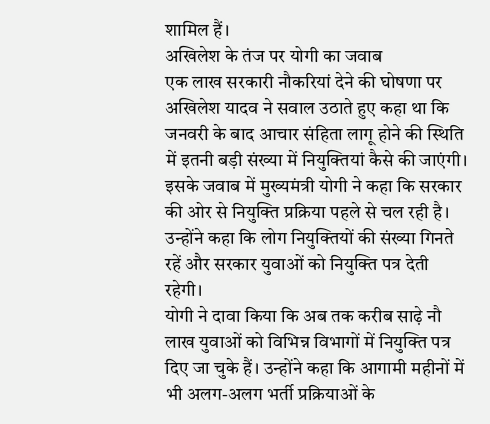शामिल हैं।
अखिलेश के तंज पर योगी का जवाब
एक लाख सरकारी नौकरियां देने की घोषणा पर अखिलेश यादव ने सवाल उठाते हुए कहा था कि जनवरी के बाद आचार संहिता लागू होने की स्थिति में इतनी बड़ी संख्या में नियुक्तियां कैसे की जाएंगी।
इसके जवाब में मुख्यमंत्री योगी ने कहा कि सरकार की ओर से नियुक्ति प्रक्रिया पहले से चल रही है। उन्होंने कहा कि लोग नियुक्तियों की संख्या गिनते रहें और सरकार युवाओं को नियुक्ति पत्र देती रहेगी।
योगी ने दावा किया कि अब तक करीब साढ़े नौ लाख युवाओं को विभिन्न विभागों में नियुक्ति पत्र दिए जा चुके हैं। उन्होंने कहा कि आगामी महीनों में भी अलग-अलग भर्ती प्रक्रियाओं के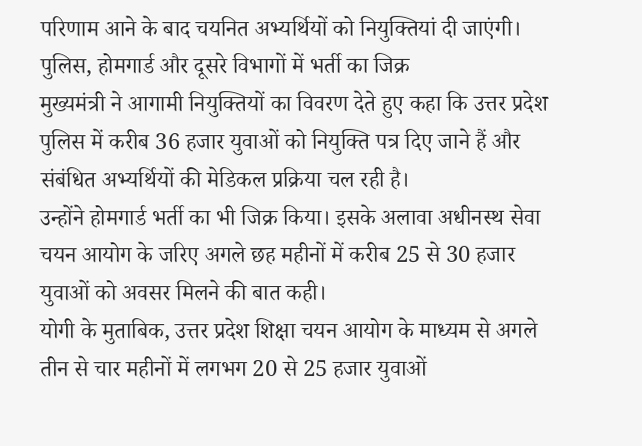परिणाम आने के बाद चयनित अभ्यर्थियों को नियुक्तियां दी जाएंगी।
पुलिस, होमगार्ड और दूसरे विभागों में भर्ती का जिक्र
मुख्यमंत्री ने आगामी नियुक्तियों का विवरण देते हुए कहा कि उत्तर प्रदेश पुलिस में करीब 36 हजार युवाओं को नियुक्ति पत्र दिए जाने हैं और संबंधित अभ्यर्थियों की मेडिकल प्रक्रिया चल रही है।
उन्होंने होमगार्ड भर्ती का भी जिक्र किया। इसके अलावा अधीनस्थ सेवा चयन आयोग के जरिए अगले छह महीनों में करीब 25 से 30 हजार युवाओं को अवसर मिलने की बात कही।
योगी के मुताबिक, उत्तर प्रदेश शिक्षा चयन आयोग के माध्यम से अगले तीन से चार महीनों में लगभग 20 से 25 हजार युवाओं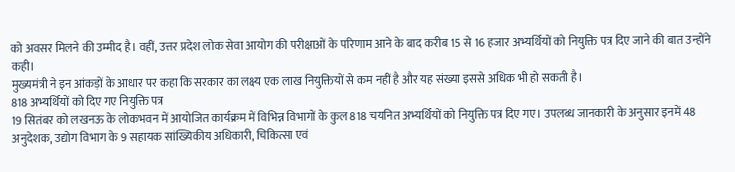को अवसर मिलने की उम्मीद है। वहीं, उत्तर प्रदेश लोक सेवा आयोग की परीक्षाओं के परिणाम आने के बाद करीब 15 से 16 हजार अभ्यर्थियों को नियुक्ति पत्र दिए जाने की बात उन्होंने कही।
मुख्यमंत्री ने इन आंकड़ों के आधार पर कहा कि सरकार का लक्ष्य एक लाख नियुक्तियों से कम नहीं है और यह संख्या इससे अधिक भी हो सकती है।
818 अभ्यर्थियों को दिए गए नियुक्ति पत्र
19 सितंबर को लखनऊ के लोकभवन में आयोजित कार्यक्रम में विभिन्न विभागों के कुल 818 चयनित अभ्यर्थियों को नियुक्ति पत्र दिए गए। उपलब्ध जानकारी के अनुसार इनमें 48 अनुदेशक, उद्योग विभाग के 9 सहायक सांख्यिकीय अधिकारी, चिकित्सा एवं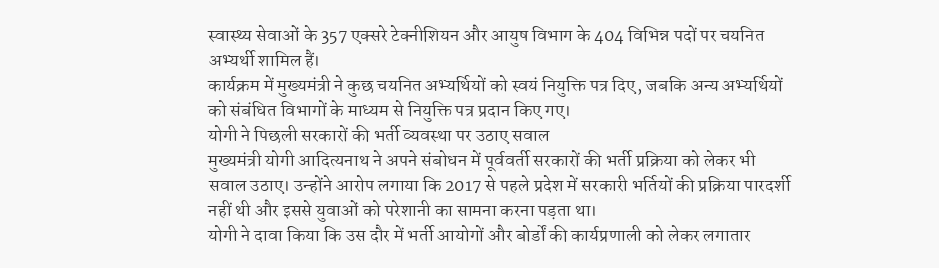स्वास्थ्य सेवाओं के 357 एक्सरे टेक्नीशियन और आयुष विभाग के 404 विभिन्न पदों पर चयनित अभ्यर्थी शामिल हैं।
कार्यक्रम में मुख्यमंत्री ने कुछ चयनित अभ्यर्थियों को स्वयं नियुक्ति पत्र दिए, जबकि अन्य अभ्यर्थियों को संबंधित विभागों के माध्यम से नियुक्ति पत्र प्रदान किए गए।
योगी ने पिछली सरकारों की भर्ती व्यवस्था पर उठाए सवाल
मुख्यमंत्री योगी आदित्यनाथ ने अपने संबोधन में पूर्ववर्ती सरकारों की भर्ती प्रक्रिया को लेकर भी सवाल उठाए। उन्होंने आरोप लगाया कि 2017 से पहले प्रदेश में सरकारी भर्तियों की प्रक्रिया पारदर्शी नहीं थी और इससे युवाओं को परेशानी का सामना करना पड़ता था।
योगी ने दावा किया कि उस दौर में भर्ती आयोगों और बोर्डों की कार्यप्रणाली को लेकर लगातार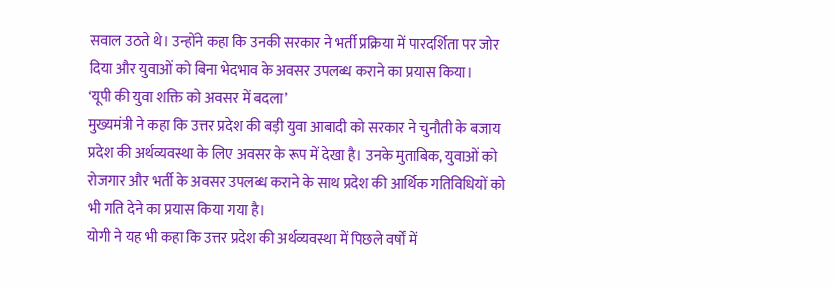सवाल उठते थे। उन्होंने कहा कि उनकी सरकार ने भर्ती प्रक्रिया में पारदर्शिता पर जोर दिया और युवाओं को बिना भेदभाव के अवसर उपलब्ध कराने का प्रयास किया।
‘यूपी की युवा शक्ति को अवसर में बदला’
मुख्यमंत्री ने कहा कि उत्तर प्रदेश की बड़ी युवा आबादी को सरकार ने चुनौती के बजाय प्रदेश की अर्थव्यवस्था के लिए अवसर के रूप में देखा है। उनके मुताबिक, युवाओं को रोजगार और भर्ती के अवसर उपलब्ध कराने के साथ प्रदेश की आर्थिक गतिविधियों को भी गति देने का प्रयास किया गया है।
योगी ने यह भी कहा कि उत्तर प्रदेश की अर्थव्यवस्था में पिछले वर्षों में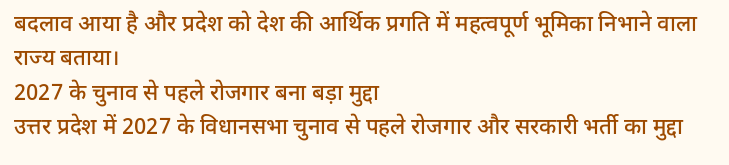बदलाव आया है और प्रदेश को देश की आर्थिक प्रगति में महत्वपूर्ण भूमिका निभाने वाला राज्य बताया।
2027 के चुनाव से पहले रोजगार बना बड़ा मुद्दा
उत्तर प्रदेश में 2027 के विधानसभा चुनाव से पहले रोजगार और सरकारी भर्ती का मुद्दा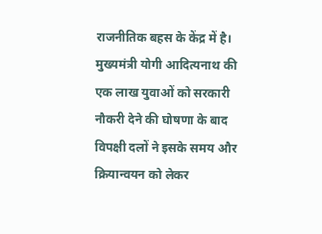राजनीतिक बहस के केंद्र में है। मुख्यमंत्री योगी आदित्यनाथ की एक लाख युवाओं को सरकारी नौकरी देने की घोषणा के बाद विपक्षी दलों ने इसके समय और क्रियान्वयन को लेकर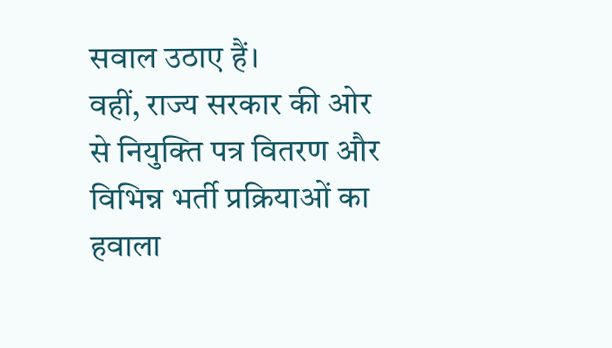सवाल उठाए हैं।
वहीं, राज्य सरकार की ओर से नियुक्ति पत्र वितरण और विभिन्न भर्ती प्रक्रियाओं का हवाला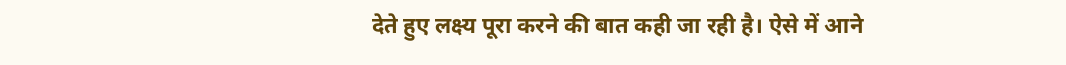देते हुए लक्ष्य पूरा करने की बात कही जा रही है। ऐसे में आने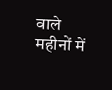वाले महीनों में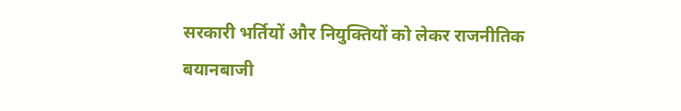सरकारी भर्तियों और नियुक्तियों को लेकर राजनीतिक बयानबाजी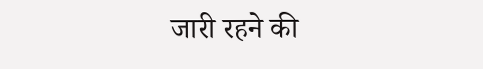जारी रहने की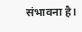संभावना है।